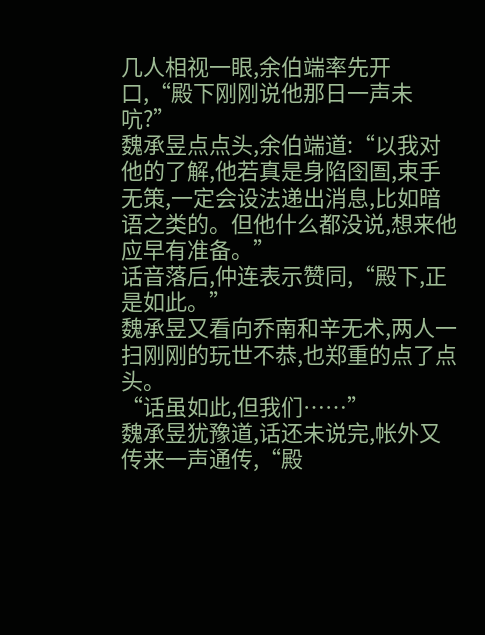几人相视一眼,余伯端率先开口,“殿下刚刚说他那日一声未吭?”
魏承昱点点头,余伯端道:“以我对他的了解,他若真是身陷囹圄,束手无策,一定会设法递出消息,比如暗语之类的。但他什么都没说,想来他应早有准备。”
话音落后,仲连表示赞同,“殿下,正是如此。”
魏承昱又看向乔南和辛无术,两人一扫刚刚的玩世不恭,也郑重的点了点头。
“话虽如此,但我们……”
魏承昱犹豫道,话还未说完,帐外又传来一声通传,“殿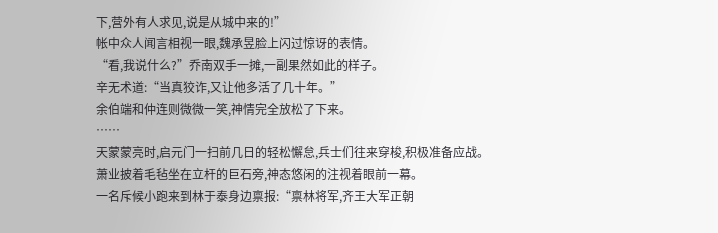下,营外有人求见,说是从城中来的!”
帐中众人闻言相视一眼,魏承昱脸上闪过惊讶的表情。
“看,我说什么?”乔南双手一摊,一副果然如此的样子。
辛无术道:“当真狡诈,又让他多活了几十年。”
余伯端和仲连则微微一笑,神情完全放松了下来。
……
天蒙蒙亮时,启元门一扫前几日的轻松懈怠,兵士们往来穿梭,积极准备应战。
萧业披着毛毡坐在立杆的巨石旁,神态悠闲的注视着眼前一幕。
一名斥候小跑来到林于泰身边禀报:“禀林将军,齐王大军正朝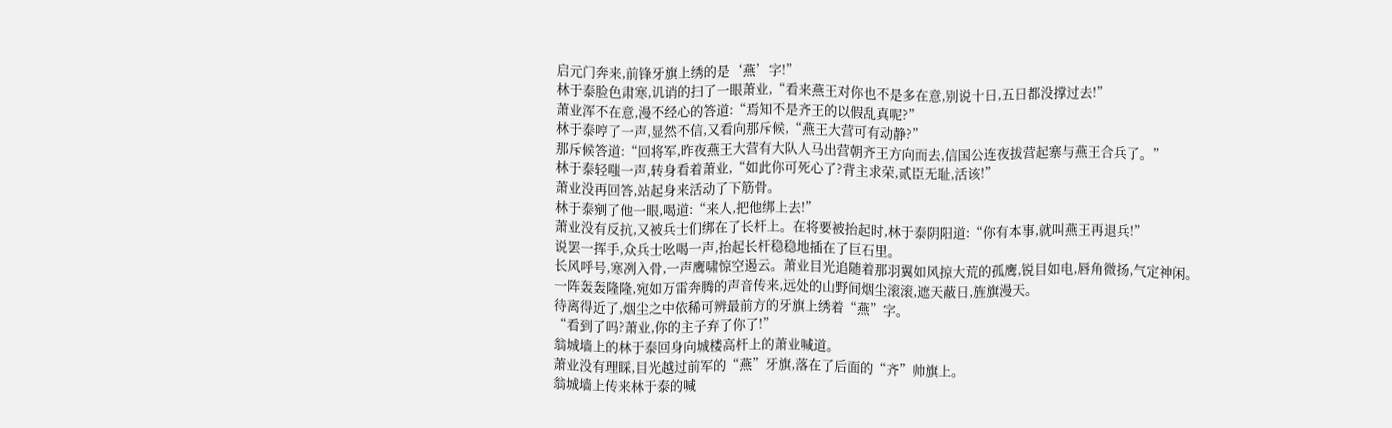启元门奔来,前锋牙旗上绣的是‘燕’字!”
林于泰脸色肃寒,讥诮的扫了一眼萧业,“看来燕王对你也不是多在意,别说十日,五日都没撑过去!”
萧业浑不在意,漫不经心的答道:“焉知不是齐王的以假乱真呢?”
林于泰哼了一声,显然不信,又看向那斥候,“燕王大营可有动静?”
那斥候答道:“回将军,昨夜燕王大营有大队人马出营朝齐王方向而去,信国公连夜拔营起寨与燕王合兵了。”
林于泰轻嗤一声,转身看着萧业,“如此你可死心了?背主求荣,贰臣无耻,活该!”
萧业没再回答,站起身来活动了下筋骨。
林于泰剜了他一眼,喝道:“来人,把他绑上去!”
萧业没有反抗,又被兵士们绑在了长杆上。在将要被抬起时,林于泰阴阳道:“你有本事,就叫燕王再退兵!”
说罢一挥手,众兵士吆喝一声,抬起长杆稳稳地插在了巨石里。
长风呼号,寒冽入骨,一声鹰啸惊空遏云。萧业目光追随着那羽翼如风掠大荒的孤鹰,锐目如电,唇角微扬,气定神闲。
一阵轰轰隆隆,宛如万雷奔腾的声音传来,远处的山野间烟尘滚滚,遮天蔽日,旌旗漫天。
待离得近了,烟尘之中依稀可辨最前方的牙旗上绣着“燕”字。
“看到了吗?萧业,你的主子弃了你了!”
翁城墙上的林于泰回身向城楼高杆上的萧业喊道。
萧业没有理睬,目光越过前军的“燕”牙旗,落在了后面的“齐”帅旗上。
翁城墙上传来林于泰的喊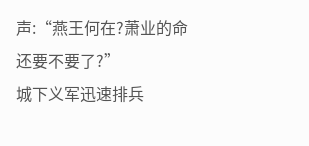声:“燕王何在?萧业的命还要不要了?”
城下义军迅速排兵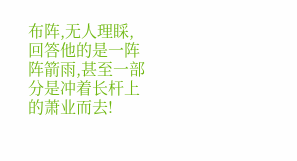布阵,无人理睬,回答他的是一阵阵箭雨,甚至一部分是冲着长杆上的萧业而去!